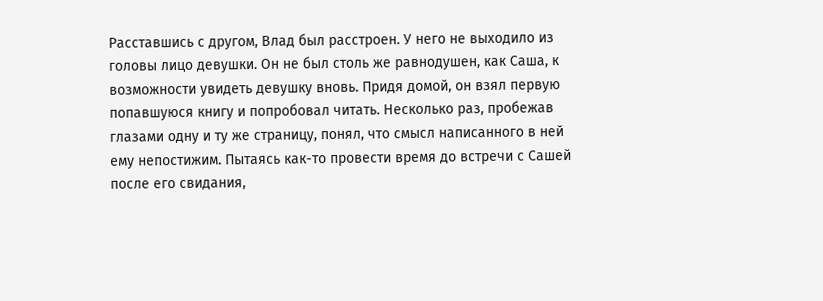Расставшись с другом, Влад был расстроен. У него не выходило из головы лицо девушки. Он не был столь же равнодушен, как Саша, к возможности увидеть девушку вновь. Придя домой, он взял первую попавшуюся книгу и попробовал читать. Несколько раз, пробежав глазами одну и ту же страницу, понял, что смысл написанного в ней ему непостижим. Пытаясь как-то провести время до встречи с Сашей после его свидания,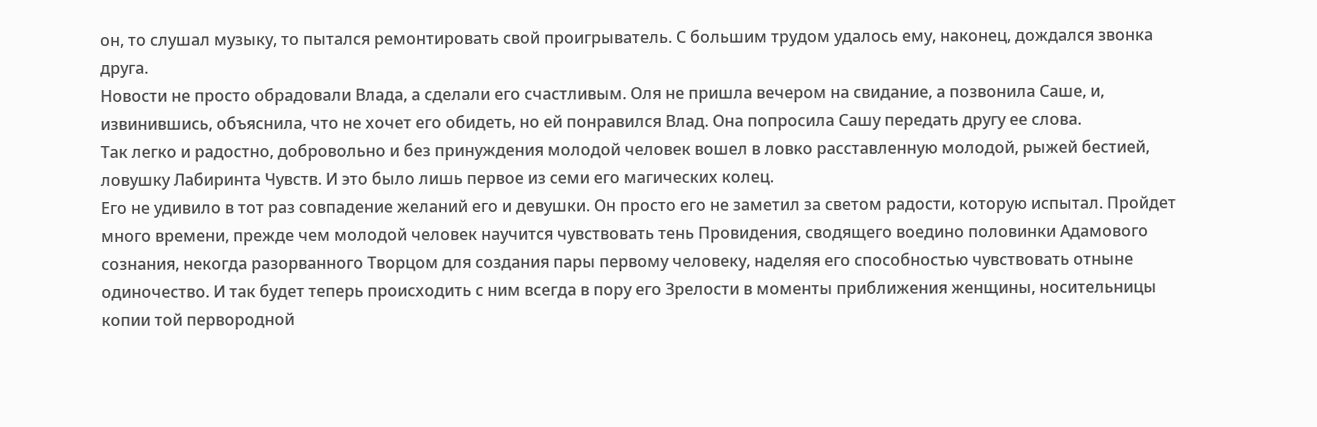он, то слушал музыку, то пытался ремонтировать свой проигрыватель. С большим трудом удалось ему, наконец, дождался звонка друга.
Новости не просто обрадовали Влада, а сделали его счастливым. Оля не пришла вечером на свидание, а позвонила Саше, и, извинившись, объяснила, что не хочет его обидеть, но ей понравился Влад. Она попросила Сашу передать другу ее слова.
Так легко и радостно, добровольно и без принуждения молодой человек вошел в ловко расставленную молодой, рыжей бестией, ловушку Лабиринта Чувств. И это было лишь первое из семи его магических колец.
Его не удивило в тот раз совпадение желаний его и девушки. Он просто его не заметил за светом радости, которую испытал. Пройдет много времени, прежде чем молодой человек научится чувствовать тень Провидения, сводящего воедино половинки Адамового сознания, некогда разорванного Творцом для создания пары первому человеку, наделяя его способностью чувствовать отныне одиночество. И так будет теперь происходить с ним всегда в пору его Зрелости в моменты приближения женщины, носительницы копии той первородной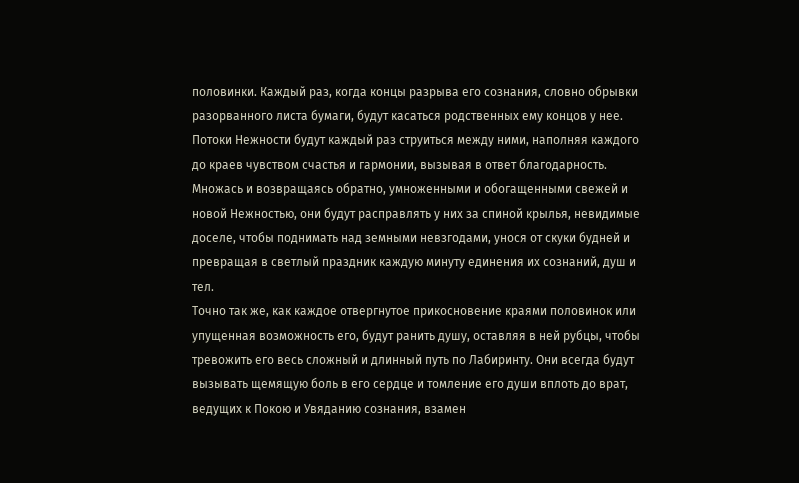половинки. Каждый раз, когда концы разрыва его сознания, словно обрывки разорванного листа бумаги, будут касаться родственных ему концов у нее.
Потоки Нежности будут каждый раз струиться между ними, наполняя каждого до краев чувством счастья и гармонии, вызывая в ответ благодарность. Множась и возвращаясь обратно, умноженными и обогащенными свежей и новой Нежностью, они будут расправлять у них за спиной крылья, невидимые доселе, чтобы поднимать над земными невзгодами, унося от скуки будней и превращая в светлый праздник каждую минуту единения их сознаний, душ и тел.
Точно так же, как каждое отвергнутое прикосновение краями половинок или упущенная возможность его, будут ранить душу, оставляя в ней рубцы, чтобы тревожить его весь сложный и длинный путь по Лабиринту. Они всегда будут вызывать щемящую боль в его сердце и томление его души вплоть до врат, ведущих к Покою и Увяданию сознания, взамен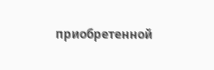приобретенной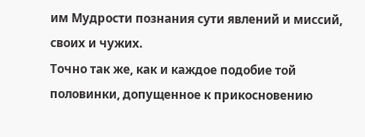им Мудрости познания сути явлений и миссий, своих и чужих.
Точно так же, как и каждое подобие той половинки, допущенное к прикосновению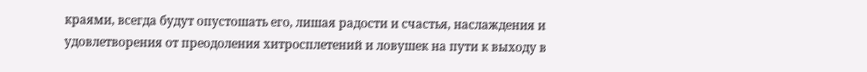краями, всегда будут опустошать его, лишая радости и счастья, наслаждения и удовлетворения от преодоления хитросплетений и ловушек на пути к выходу в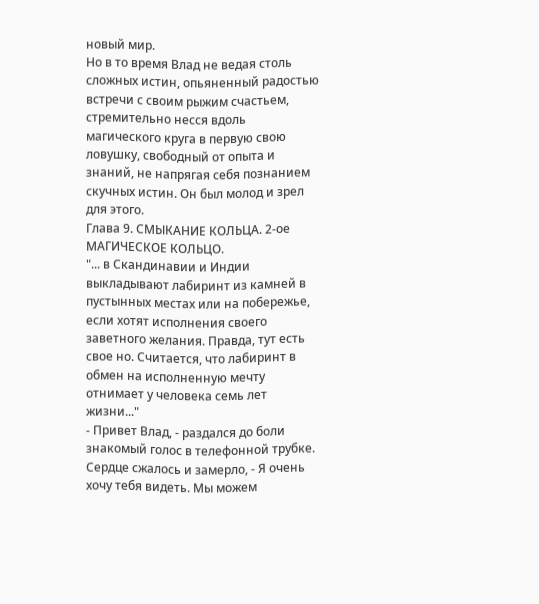новый мир.
Но в то время Влад не ведая столь сложных истин, опьяненный радостью встречи с своим рыжим счастьем, стремительно несся вдоль магического круга в первую свою ловушку, свободный от опыта и знаний, не напрягая себя познанием скучных истин. Он был молод и зрел для этого.
Глава 9. СМЫКАНИЕ КОЛЬЦА. 2-ое МАГИЧЕСКОЕ КОЛЬЦО.
"... в Скандинавии и Индии выкладывают лабиринт из камней в пустынных местах или на побережье, если хотят исполнения своего заветного желания. Правда, тут есть свое но. Считается, что лабиринт в обмен на исполненную мечту отнимает у человека семь лет жизни..."
- Привет Влад, - раздался до боли знакомый голос в телефонной трубке. Сердце сжалось и замерло, - Я очень хочу тебя видеть. Мы можем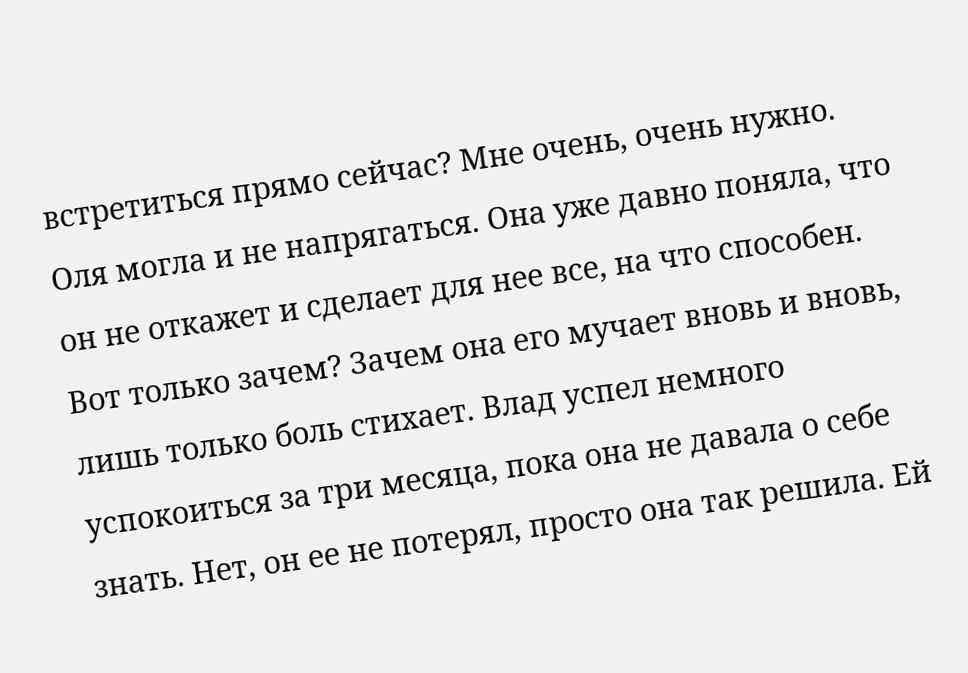встретиться прямо сейчас? Мне очень, очень нужно.
Оля могла и не напрягаться. Она уже давно поняла, что он не откажет и сделает для нее все, на что способен. Вот только зачем? Зачем она его мучает вновь и вновь, лишь только боль стихает. Влад успел немного успокоиться за три месяца, пока она не давала о себе знать. Нет, он ее не потерял, просто она так решила. Ей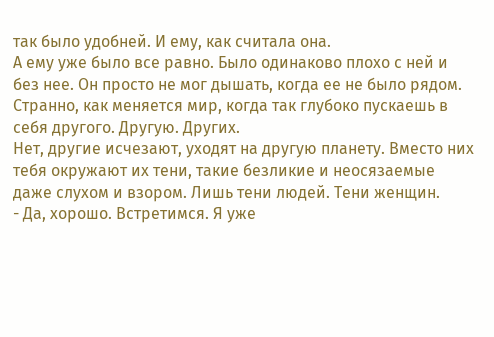так было удобней. И ему, как считала она.
А ему уже было все равно. Было одинаково плохо с ней и без нее. Он просто не мог дышать, когда ее не было рядом. Странно, как меняется мир, когда так глубоко пускаешь в себя другого. Другую. Других.
Нет, другие исчезают, уходят на другую планету. Вместо них тебя окружают их тени, такие безликие и неосязаемые даже слухом и взором. Лишь тени людей. Тени женщин.
- Да, хорошо. Встретимся. Я уже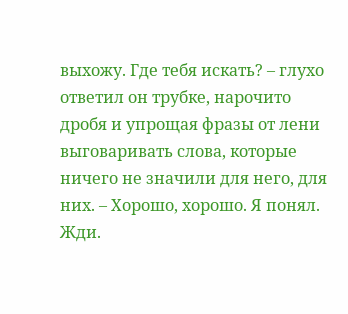выхожу. Где тебя искать? – глухо ответил он трубке, нарочито дробя и упрощая фразы от лени выговаривать слова, которые ничего не значили для него, для них. – Хорошо, хорошо. Я понял. Жди.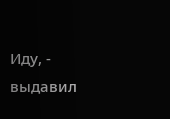Иду, - выдавил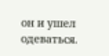он и ушел одеваться.